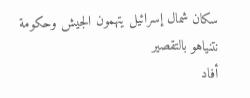سكان شمال إسرائيل يتهمون الجيش وحكومة نتنياهو بالتقصير
أفاد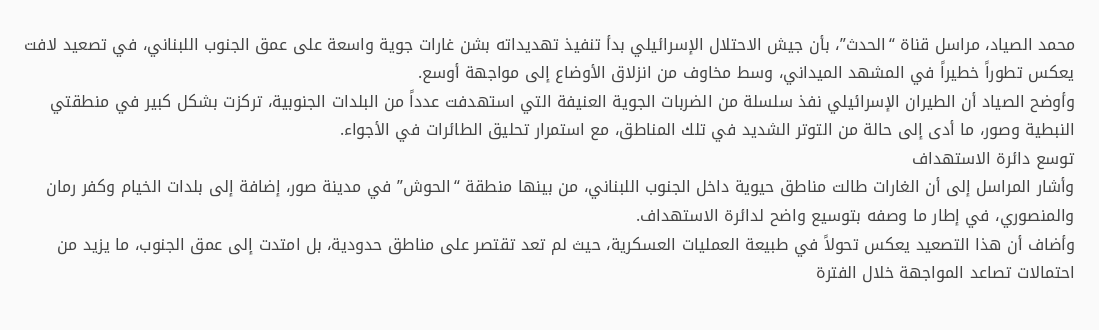محمد الصياد، مراسل قناة “الحدث”، بأن جيش الاحتلال الإسرائيلي بدأ تنفيذ تهديداته بشن غارات جوية واسعة على عمق الجنوب اللبناني، في تصعيد لافت يعكس تطوراً خطيراً في المشهد الميداني، وسط مخاوف من انزلاق الأوضاع إلى مواجهة أوسع.
وأوضح الصياد أن الطيران الإسرائيلي نفذ سلسلة من الضربات الجوية العنيفة التي استهدفت عدداً من البلدات الجنوبية، تركزت بشكل كبير في منطقتي النبطية وصور، ما أدى إلى حالة من التوتر الشديد في تلك المناطق، مع استمرار تحليق الطائرات في الأجواء.
توسع دائرة الاستهداف
وأشار المراسل إلى أن الغارات طالت مناطق حيوية داخل الجنوب اللبناني، من بينها منطقة “الحوش” في مدينة صور، إضافة إلى بلدات الخيام وكفر رمان والمنصوري، في إطار ما وصفه بتوسيع واضح لدائرة الاستهداف.
وأضاف أن هذا التصعيد يعكس تحولاً في طبيعة العمليات العسكرية، حيث لم تعد تقتصر على مناطق حدودية، بل امتدت إلى عمق الجنوب، ما يزيد من احتمالات تصاعد المواجهة خلال الفترة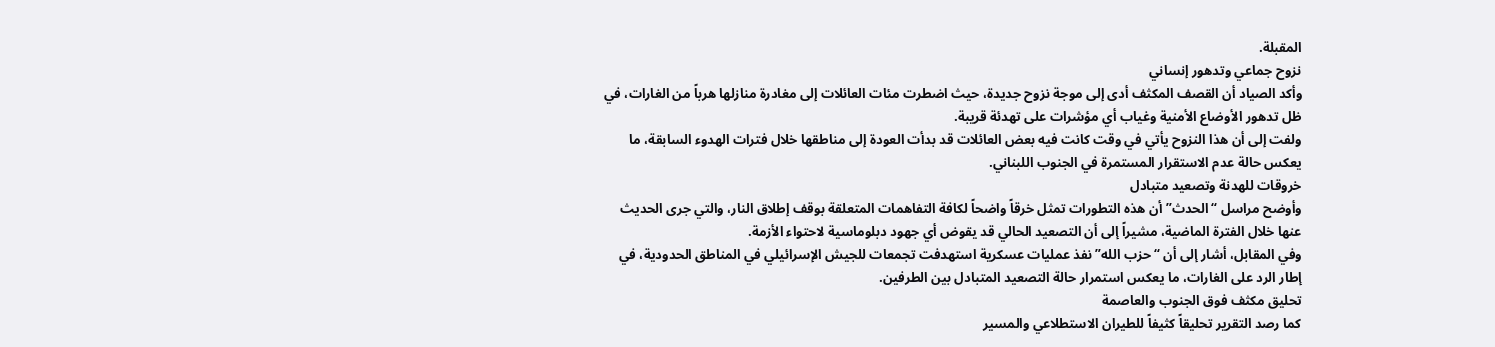المقبلة.
نزوح جماعي وتدهور إنساني
وأكد الصياد أن القصف المكثف أدى إلى موجة نزوح جديدة، حيث اضطرت مئات العائلات إلى مغادرة منازلها هرباً من الغارات، في ظل تدهور الأوضاع الأمنية وغياب أي مؤشرات على تهدئة قريبة.
ولفت إلى أن هذا النزوح يأتي في وقت كانت فيه بعض العائلات قد بدأت العودة إلى مناطقها خلال فترات الهدوء السابقة، ما يعكس حالة عدم الاستقرار المستمرة في الجنوب اللبناني.
خروقات للهدنة وتصعيد متبادل
وأوضح مراسل “الحدث” أن هذه التطورات تمثل خرقاً واضحاً لكافة التفاهمات المتعلقة بوقف إطلاق النار، والتي جرى الحديث عنها خلال الفترة الماضية، مشيراً إلى أن التصعيد الحالي قد يقوض أي جهود دبلوماسية لاحتواء الأزمة.
وفي المقابل، أشار إلى أن “حزب الله” نفذ عمليات عسكرية استهدفت تجمعات للجيش الإسرائيلي في المناطق الحدودية، في إطار الرد على الغارات، ما يعكس استمرار حالة التصعيد المتبادل بين الطرفين.
تحليق مكثف فوق الجنوب والعاصمة
كما رصد التقرير تحليقاً كثيفاً للطيران الاستطلاعي والمسير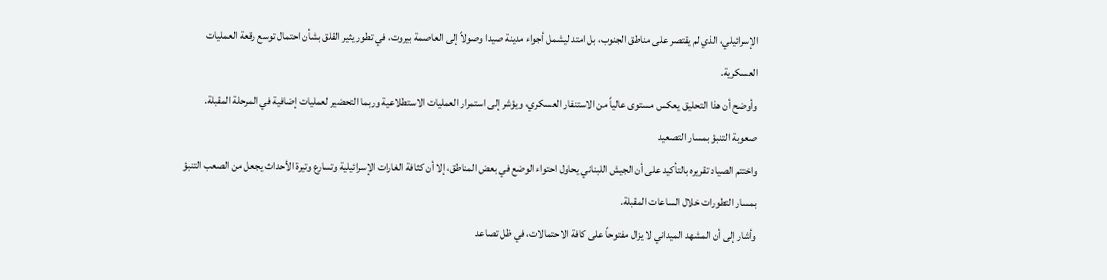الإسرائيلي، الذي لم يقتصر على مناطق الجنوب، بل امتد ليشمل أجواء مدينة صيدا وصولاً إلى العاصمة بيروت، في تطور يثير القلق بشأن احتمال توسع رقعة العمليات العسكرية.
وأوضح أن هذا التحليق يعكس مستوى عالياً من الاستنفار العسكري، ويؤشر إلى استمرار العمليات الاستطلاعية وربما التحضير لعمليات إضافية في المرحلة المقبلة.
صعوبة التنبؤ بمسار التصعيد
واختتم الصياد تقريره بالتأكيد على أن الجيش اللبناني يحاول احتواء الوضع في بعض المناطق، إلا أن كثافة الغارات الإسرائيلية وتسارع وتيرة الأحداث يجعل من الصعب التنبؤ بمسار التطورات خلال الساعات المقبلة.
وأشار إلى أن المشهد الميداني لا يزال مفتوحاً على كافة الاحتمالات، في ظل تصاعد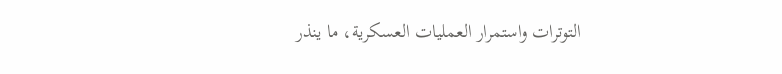التوترات واستمرار العمليات العسكرية، ما ينذر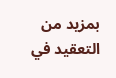بمزيد من التعقيد في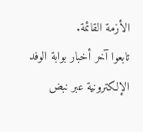الأزمة القائمة.
تابعوا آخر أخبار بوابة الوفد الإلكترونية عبر نبض